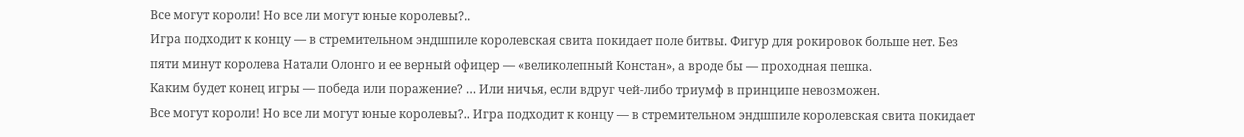Все могут короли! Но все ли могут юные королевы?..
Игра подходит к концу — в стремительном эндшпиле королевская свита покидает поле битвы. Фигур для рокировок больше нет. Без пяти минут королева Натали Олонго и ее верный офицер — «великолепный Констан», а вроде бы — проходная пешка.
Каким будет конец игры — победа или поражение? … Или ничья, если вдруг чей-либо триумф в принципе невозможен.
Все могут короли! Но все ли могут юные королевы?.. Игра подходит к концу — в стремительном эндшпиле королевская свита покидает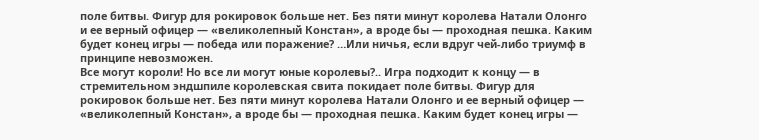поле битвы. Фигур для рокировок больше нет. Без пяти минут королева Натали Олонго и ее верный офицер — «великолепный Констан», а вроде бы — проходная пешка. Каким будет конец игры — победа или поражение? …Или ничья, если вдруг чей-либо триумф в принципе невозможен.
Все могут короли! Но все ли могут юные королевы?.. Игра подходит к концу — в стремительном эндшпиле королевская свита покидает поле битвы. Фигур для рокировок больше нет. Без пяти минут королева Натали Олонго и ее верный офицер — «великолепный Констан», а вроде бы — проходная пешка. Каким будет конец игры —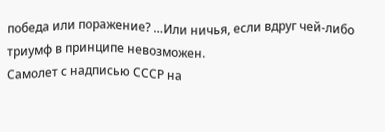победа или поражение? …Или ничья, если вдруг чей-либо триумф в принципе невозможен.
Самолет с надписью СССР на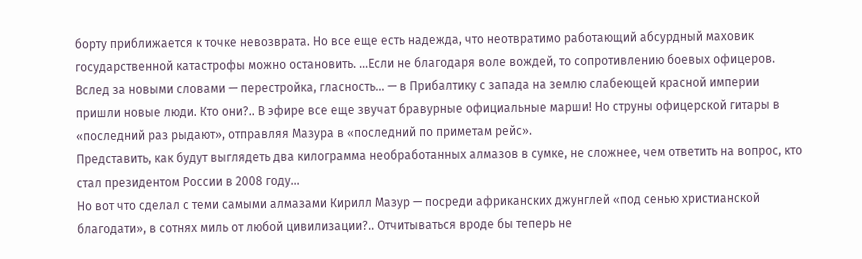борту приближается к точке невозврата. Но все еще есть надежда, что неотвратимо работающий абсурдный маховик государственной катастрофы можно остановить. …Если не благодаря воле вождей, то сопротивлению боевых офицеров. Вслед за новыми словами — перестройка, гласность… — в Прибалтику с запада на землю слабеющей красной империи пришли новые люди. Кто они?.. В эфире все еще звучат бравурные официальные марши! Но струны офицерской гитары в «последний раз рыдают», отправляя Мазура в «последний по приметам рейс».
Представить, как будут выглядеть два килограмма необработанных алмазов в сумке, не сложнее, чем ответить на вопрос, кто стал президентом России в 2008 году…
Но вот что сделал с теми самыми алмазами Кирилл Мазур — посреди африканских джунглей «под сенью христианской благодати», в сотнях миль от любой цивилизации?.. Отчитываться вроде бы теперь не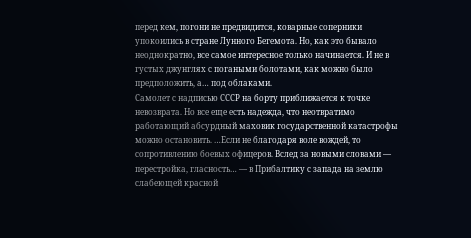перед кем, погони не предвидится, коварные соперники упокоились в стране Лунного Бегемота. Но, как это бывало неоднократно, все самое интересное только начинается. И не в густых джунглях с погаными болотами, как можно было предположить, а… под облаками.
Самолет с надписью СССР на борту приближается к точке невозврата. Но все еще есть надежда, что неотвратимо работающий абсурдный маховик государственной катастрофы можно остановить. …Если не благодаря воле вождей, то сопротивлению боевых офицеров. Вслед за новыми словами — перестройка, гласность… — в Прибалтику с запада на землю слабеющей красной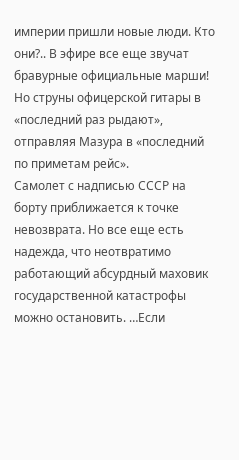империи пришли новые люди. Кто они?.. В эфире все еще звучат бравурные официальные марши! Но струны офицерской гитары в «последний раз рыдают», отправляя Мазура в «последний по приметам рейс».
Самолет с надписью СССР на борту приближается к точке невозврата. Но все еще есть надежда, что неотвратимо работающий абсурдный маховик государственной катастрофы можно остановить. …Если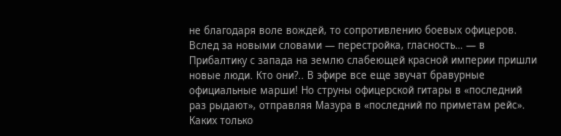не благодаря воле вождей, то сопротивлению боевых офицеров. Вслед за новыми словами — перестройка, гласность… — в Прибалтику с запада на землю слабеющей красной империи пришли новые люди. Кто они?.. В эфире все еще звучат бравурные официальные марши! Но струны офицерской гитары в «последний раз рыдают», отправляя Мазура в «последний по приметам рейс».
Каких только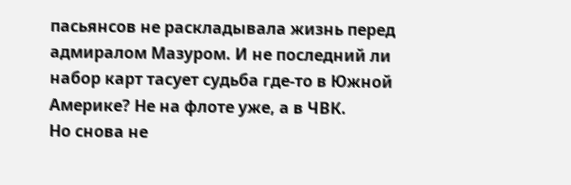пасьянсов не раскладывала жизнь перед адмиралом Мазуром. И не последний ли набор карт тасует судьба где-то в Южной Америке? Не на флоте уже, а в ЧВК.
Но снова не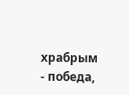храбрым - победа,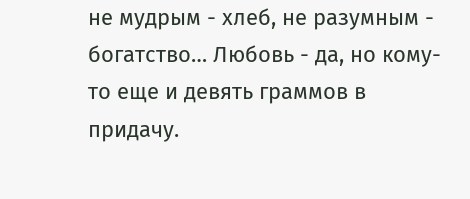не мудрым - хлеб, не разумным - богатство… Любовь - да, но кому-то еще и девять граммов в придачу.